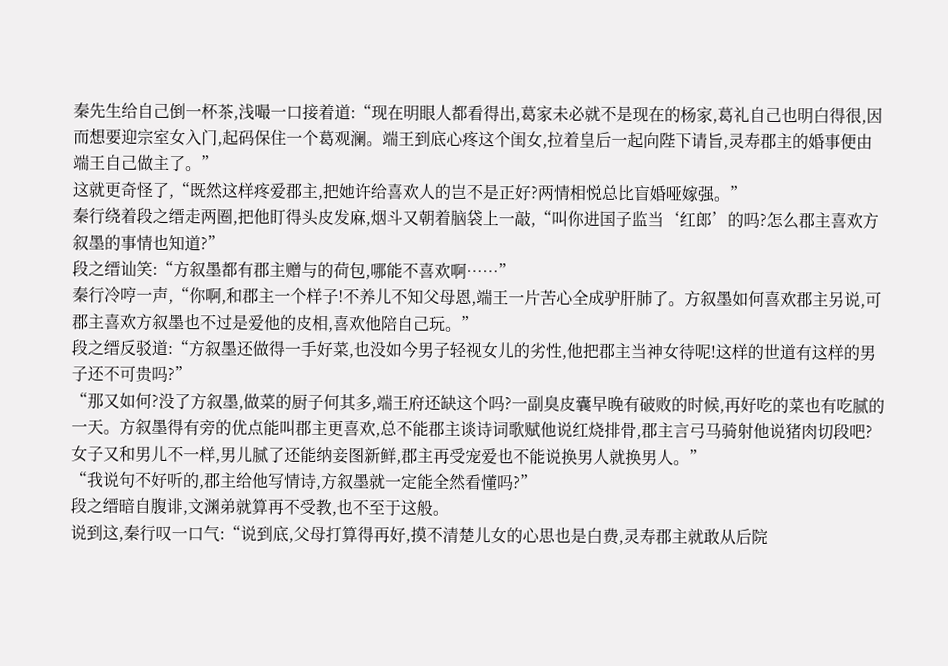秦先生给自己倒一杯茶,浅嘬一口接着道:“现在明眼人都看得出,葛家未必就不是现在的杨家,葛礼自己也明白得很,因而想要迎宗室女入门,起码保住一个葛观澜。端王到底心疼这个闺女,拉着皇后一起向陛下请旨,灵寿郡主的婚事便由端王自己做主了。”
这就更奇怪了,“既然这样疼爱郡主,把她许给喜欢人的岂不是正好?两情相悦总比盲婚哑嫁强。”
秦行绕着段之缙走两圈,把他盯得头皮发麻,烟斗又朝着脑袋上一敲,“叫你进国子监当‘红郎’的吗?怎么郡主喜欢方叙墨的事情也知道?”
段之缙讪笑:“方叙墨都有郡主赠与的荷包,哪能不喜欢啊……”
秦行冷哼一声,“你啊,和郡主一个样子!不养儿不知父母恩,端王一片苦心全成驴肝肺了。方叙墨如何喜欢郡主另说,可郡主喜欢方叙墨也不过是爱他的皮相,喜欢他陪自己玩。”
段之缙反驳道:“方叙墨还做得一手好菜,也没如今男子轻视女儿的劣性,他把郡主当神女待呢!这样的世道有这样的男子还不可贵吗?”
“那又如何?没了方叙墨,做菜的厨子何其多,端王府还缺这个吗?一副臭皮囊早晚有破败的时候,再好吃的菜也有吃腻的一天。方叙墨得有旁的优点能叫郡主更喜欢,总不能郡主谈诗词歌赋他说红烧排骨,郡主言弓马骑射他说猪肉切段吧?女子又和男儿不一样,男儿腻了还能纳妾图新鲜,郡主再受宠爱也不能说换男人就换男人。”
“我说句不好听的,郡主给他写情诗,方叙墨就一定能全然看懂吗?”
段之缙暗自腹诽,文渊弟就算再不受教,也不至于这般。
说到这,秦行叹一口气:“说到底,父母打算得再好,摸不清楚儿女的心思也是白费,灵寿郡主就敢从后院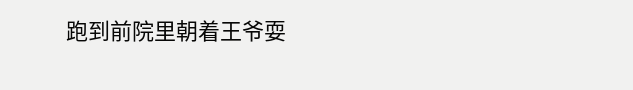跑到前院里朝着王爷耍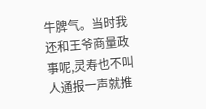牛脾气。当时我还和王爷商量政事呢,灵寿也不叫人通报一声就推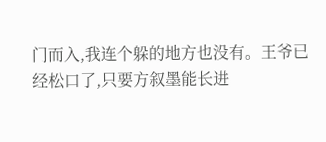门而入,我连个躲的地方也没有。王爷已经松口了,只要方叙墨能长进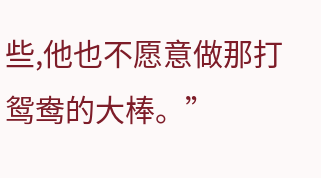些,他也不愿意做那打鸳鸯的大棒。”